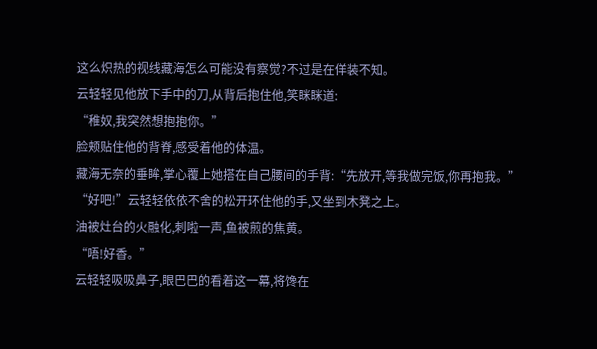这么炽热的视线藏海怎么可能没有察觉?不过是在佯装不知。
云轻轻见他放下手中的刀,从背后抱住他,笑眯眯道:
“稚奴,我突然想抱抱你。”
脸颊贴住他的背脊,感受着他的体温。
藏海无奈的垂眸,掌心覆上她搭在自己腰间的手背:“先放开,等我做完饭,你再抱我。”
“好吧!”云轻轻依依不舍的松开环住他的手,又坐到木凳之上。
油被灶台的火融化,刺啦一声,鱼被煎的焦黄。
“唔!好香。”
云轻轻吸吸鼻子,眼巴巴的看着这一幕,将馋在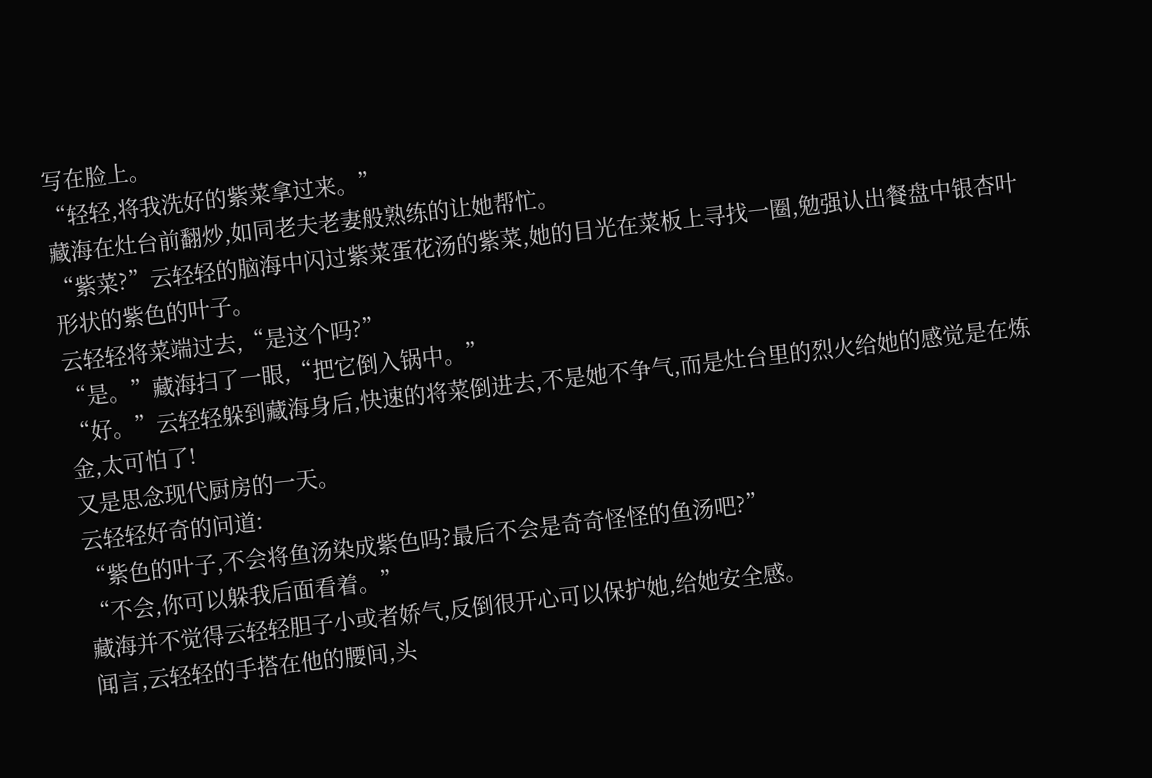写在脸上。
“轻轻,将我洗好的紫菜拿过来。”
藏海在灶台前翻炒,如同老夫老妻般熟练的让她帮忙。
“紫菜?”云轻轻的脑海中闪过紫菜蛋花汤的紫菜,她的目光在菜板上寻找一圈,勉强认出餐盘中银杏叶形状的紫色的叶子。
云轻轻将菜端过去,“是这个吗?”
“是。”藏海扫了一眼,“把它倒入锅中。”
“好。”云轻轻躲到藏海身后,快速的将菜倒进去,不是她不争气,而是灶台里的烈火给她的感觉是在炼金,太可怕了!
又是思念现代厨房的一天。
云轻轻好奇的问道:
“紫色的叶子,不会将鱼汤染成紫色吗?最后不会是奇奇怪怪的鱼汤吧?”
“不会,你可以躲我后面看着。”
藏海并不觉得云轻轻胆子小或者娇气,反倒很开心可以保护她,给她安全感。
闻言,云轻轻的手搭在他的腰间,头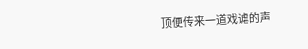顶便传来一道戏谑的声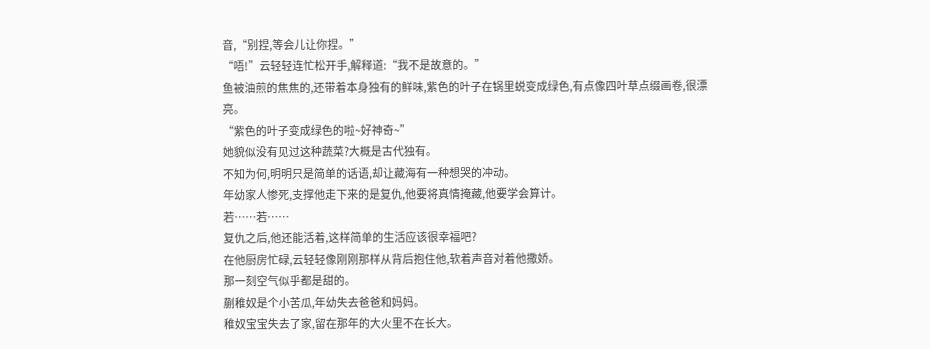音,“别捏,等会儿让你捏。”
“唔!”云轻轻连忙松开手,解释道:“我不是故意的。”
鱼被油煎的焦焦的,还带着本身独有的鲜味,紫色的叶子在锅里蜕变成绿色,有点像四叶草点缀画卷,很漂亮。
“紫色的叶子变成绿色的啦~好神奇~”
她貌似没有见过这种蔬菜?大概是古代独有。
不知为何,明明只是简单的话语,却让藏海有一种想哭的冲动。
年幼家人惨死,支撑他走下来的是复仇,他要将真情掩藏,他要学会算计。
若……若……
复仇之后,他还能活着,这样简单的生活应该很幸福吧?
在他厨房忙碌,云轻轻像刚刚那样从背后抱住他,软着声音对着他撒娇。
那一刻空气似乎都是甜的。
蒯稚奴是个小苦瓜,年幼失去爸爸和妈妈。
稚奴宝宝失去了家,留在那年的大火里不在长大。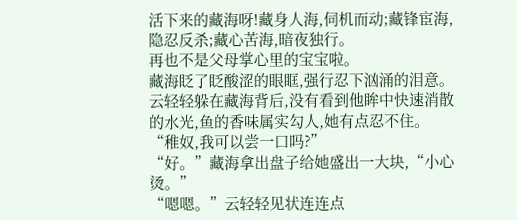活下来的藏海呀!藏身人海,伺机而动;藏锋宦海,隐忍反杀;藏心苦海,暗夜独行。
再也不是父母掌心里的宝宝啦。
藏海眨了眨酸涩的眼眶,强行忍下汹涌的泪意。
云轻轻躲在藏海背后,没有看到他眸中快速消散的水光,鱼的香味属实勾人,她有点忍不住。
“稚奴,我可以尝一口吗?”
“好。”藏海拿出盘子给她盛出一大块,“小心烫。”
“嗯嗯。”云轻轻见状连连点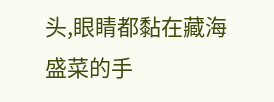头,眼睛都黏在藏海盛菜的手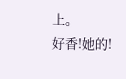上。
好香!她的!